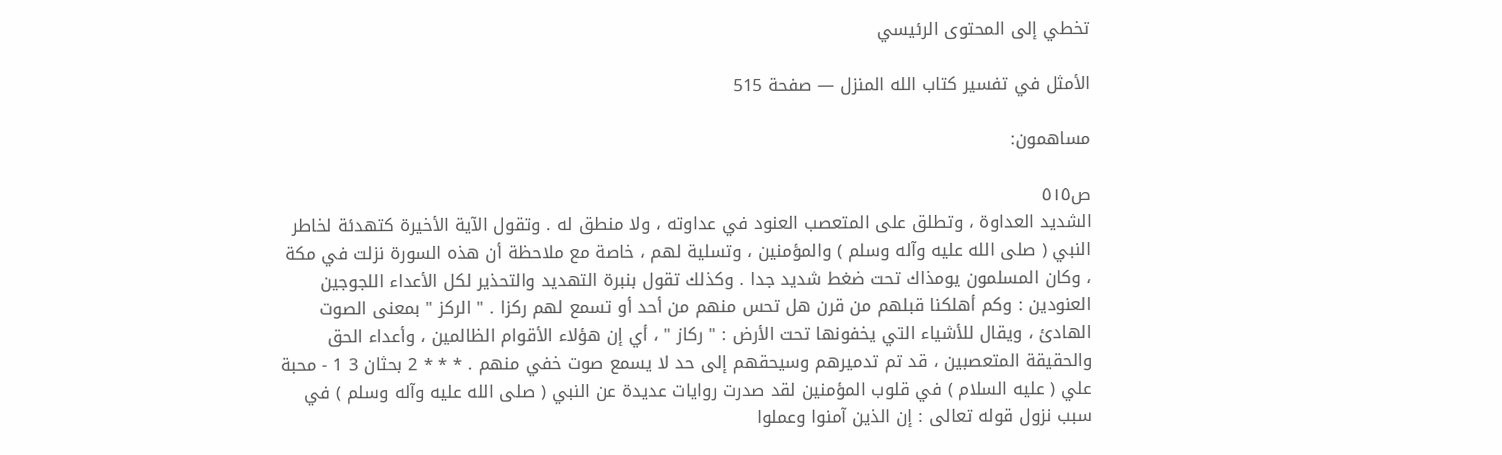تخطي إلى المحتوى الرئيسي

الأمثل في تفسير كتاب الله المنزل — صفحة 515

مساهمون:

ص٥١٥
الشديد العداوة ، وتطلق على المتعصب العنود في عداوته ، ولا منطق له . وتقول الآية الأخيرة كتهدئة لخاطر النبي ( صلى الله عليه وآله وسلم ) والمؤمنين ، وتسلية لهم ، خاصة مع ملاحظة أن هذه السورة نزلت في مكة ، وكان المسلمون يومذاك تحت ضغط شديد جدا . وكذلك تقول بنبرة التهديد والتحذير لكل الأعداء اللجوجين العنودين : وكم أهلكنا قبلهم من قرن هل تحس منهم من أحد أو تسمع لهم ركزا . " الركز " بمعنى الصوت الهادئ ، ويقال للأشياء التي يخفونها تحت الأرض : " ركاز " ، أي إن هؤلاء الأقوام الظالمين ، وأعداء الحق والحقيقة المتعصبين ، قد تم تدميرهم وسيحقهم إلى حد لا يسمع صوت خفي منهم . * * * 2 بحثان 3 1 - محبة علي ( عليه السلام ) في قلوب المؤمنين لقد صدرت روايات عديدة عن النبي ( صلى الله عليه وآله وسلم ) في سبب نزول قوله تعالى : إن الذين آمنوا وعملوا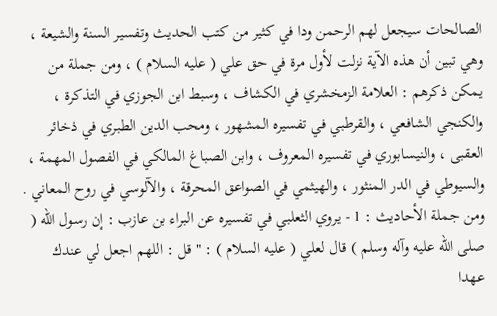الصالحات سيجعل لهم الرحمن ودا في كثير من كتب الحديث وتفسير السنة والشيعة ، وهي تبين أن هذه الآية نزلت لأول مرة في حق علي ( عليه السلام ) ، ومن جملة من يمكن ذكرهم : العلامة الزمخشري في الكشاف ، وسبط ابن الجوزي في التذكرة ، والكنجي الشافعي ، والقرطبي في تفسيره المشهور ، ومحب الدين الطبري في ذخائر العقبى ، والنيسابوري في تفسيره المعروف ، وابن الصباغ المالكي في الفصول المهمة ، والسيوطي في الدر المنثور ، والهيثمي في الصواعق المحرقة ، والآلوسي في روح المعاني . ومن جملة الأحاديث : 1 - يروي الثعلبي في تفسيره عن البراء بن عازب : إن رسول الله ( صلى الله عليه وآله وسلم ) قال لعلي ( عليه السلام ) : " قل : اللهم اجعل لي عندك عهدا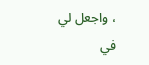، واجعل لي في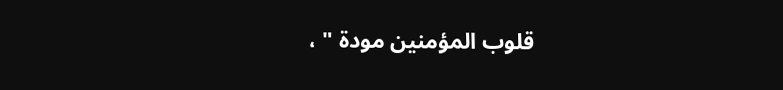قلوب المؤمنين مودة " ،